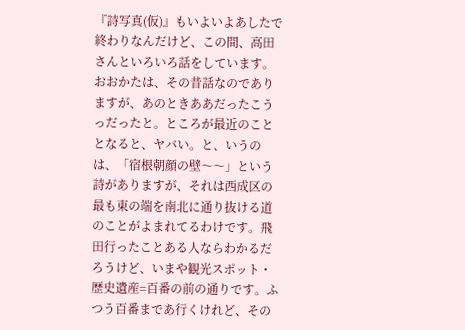『詩写真(仮)』もいよいよあしたで終わりなんだけど、この間、高田さんといろいろ話をしています。おおかたは、その昔話なのでありますが、あのときああだったこうっだったと。ところが最近のこととなると、ヤバい。と、いうのは、「宿根朝顔の壁〜〜」という詩がありますが、それは西成区の最も東の端を南北に通り抜ける道のことがよまれてるわけです。飛田行ったことある人ならわかるだろうけど、いまや観光スポット・歴史遺産=百番の前の通りです。ふつう百番まであ行くけれど、その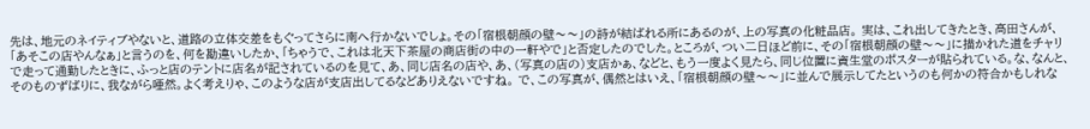先は、地元のネイティブやないと、道路の立体交差をもぐってさらに南へ行かないでしょ。その「宿根朝顔の壁〜〜」の詩が結ばれる所にあるのが、上の写真の化粧品店。 実は、これ出してきたとき、高田さんが、「あそこの店やんなぁ」と言うのを、何を勘違いしたか、「ちゃうで、これは北天下茶屋の商店街の中の一軒やで」と否定したのでした。ところが、つい二日ほど前に、その「宿根朝顔の壁〜〜」に描かれた道をチャリで走って通勤したときに、ふっと店のテントに店名が記されているのを見て、あ、同じ店名の店や、あ、(写真の店の)支店かぁ、などと、もう一度よく見たら、同じ位置に資生堂のポスターが貼られている。な、なんと、そのものずばりに、我ながら唖然。よく考えりゃ、このような店が支店出してるなどありえないですね。 で、この写真が、偶然とはいえ、「宿根朝顔の壁〜〜」に並んで展示してたというのも何かの符合かもしれな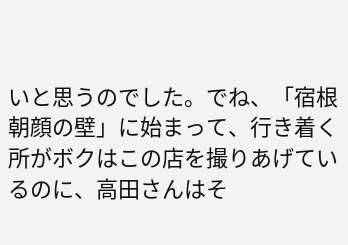いと思うのでした。でね、「宿根朝顔の壁」に始まって、行き着く所がボクはこの店を撮りあげているのに、高田さんはそ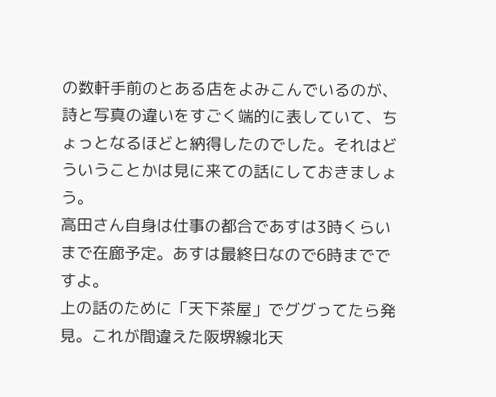の数軒手前のとある店をよみこんでいるのが、詩と写真の違いをすごく端的に表していて、ちょっとなるほどと納得したのでした。それはどういうことかは見に来ての話にしておきましょう。
高田さん自身は仕事の都合であすは3時くらいまで在廊予定。あすは最終日なので6時までですよ。
上の話のために「天下茶屋」でググってたら発見。これが間違えた阪堺線北天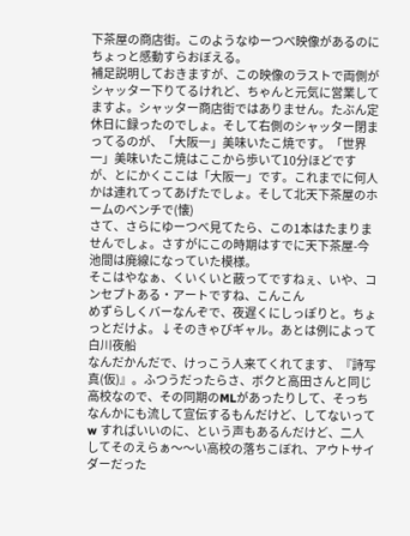下茶屋の商店街。このようなゆーつべ映像があるのにちょっと感動すらおぼえる。
補足説明しておきますが、この映像のラストで両側がシャッター下りてるけれど、ちゃんと元気に営業してますよ。シャッター商店街ではありません。たぶん定休日に録ったのでしょ。そして右側のシャッター閉まってるのが、「大阪一」美味いたこ焼です。「世界一」美味いたこ焼はここから歩いて10分ほどですが、とにかくここは「大阪一」です。これまでに何人かは連れてってあげたでしょ。そして北天下茶屋のホームのベンチで(懐)
さて、さらにゆーつべ見てたら、この1本はたまりませんでしょ。さすがにこの時期はすでに天下茶屋-今池間は廃線になっていた模様。
そこはやなぁ、くいくいと蔽ってですねぇ、いや、コンセプトある・アートですね、こんこん
めずらしくバーなんぞで、夜遅くにしっぽりと。ちょっとだけよ。↓そのきゃぴギャル。あとは例によって白川夜船
なんだかんだで、けっこう人来てくれてます、『詩写真(仮)』。ふつうだったらさ、ボクと高田さんと同じ高校なので、その同期のMLがあったりして、そっちなんかにも流して宣伝するもんだけど、してないってw すればいいのに、という声もあるんだけど、二人してそのえらぁ〜〜い高校の落ちこぼれ、アウトサイダーだった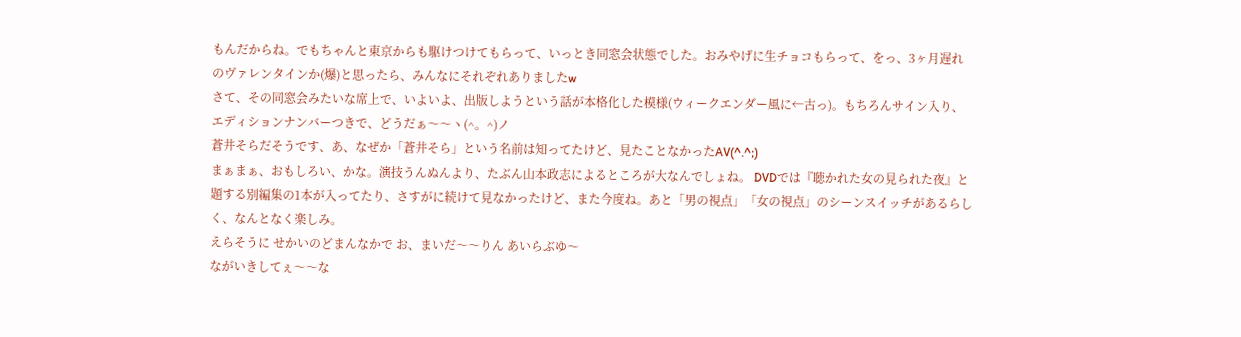もんだからね。でもちゃんと東京からも駆けつけてもらって、いっとき同窓会状態でした。おみやげに生チョコもらって、をっ、3ヶ月遅れのヴァレンタインか(爆)と思ったら、みんなにそれぞれありましたw
さて、その同窓会みたいな席上で、いよいよ、出版しようという話が本格化した模様(ウィークエンダー風に←古っ)。もちろんサイン入り、エディションナンバーつきで、どうだぁ〜〜ヽ(^。^)ノ
蒼井そらだそうです、あ、なぜか「蒼井そら」という名前は知ってたけど、見たことなかったAV(^.^;)
まぁまぁ、おもしろい、かな。演技うんぬんより、たぶん山本政志によるところが大なんでしょね。 DVDでは『聴かれた女の見られた夜』と題する別編集の1本が入ってたり、さすがに続けて見なかったけど、また今度ね。あと「男の視点」「女の視点」のシーンスイッチがあるらしく、なんとなく楽しみ。
えらそうに せかいのどまんなかで お、まいだ〜〜りん あいらぶゆ〜
ながいきしてぇ〜〜な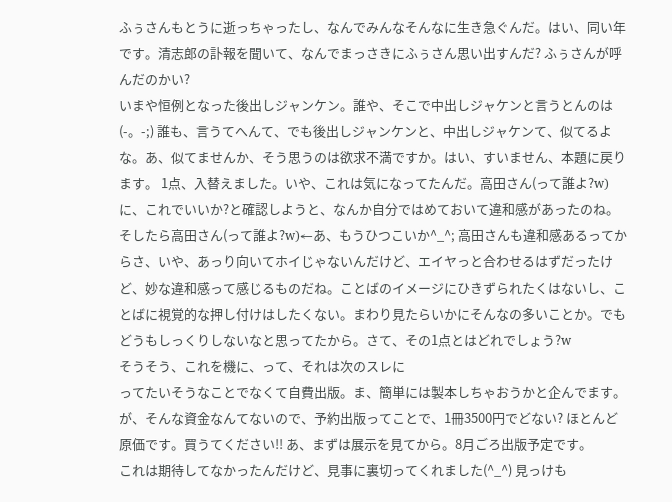ふぅさんもとうに逝っちゃったし、なんでみんなそんなに生き急ぐんだ。はい、同い年です。清志郎の訃報を聞いて、なんでまっさきにふぅさん思い出すんだ? ふぅさんが呼んだのかい?
いまや恒例となった後出しジャンケン。誰や、そこで中出しジャケンと言うとんのは(-。-;) 誰も、言うてへんて、でも後出しジャンケンと、中出しジャケンて、似てるよな。あ、似てませんか、そう思うのは欲求不満ですか。はい、すいません、本題に戻ります。 1点、入替えました。いや、これは気になってたんだ。高田さん(って誰よ?w)に、これでいいか?と確認しようと、なんか自分ではめておいて違和感があったのね。そしたら高田さん(って誰よ?w)←あ、もうひつこいか^_^; 高田さんも違和感あるってからさ、いや、あっり向いてホイじゃないんだけど、エイヤっと合わせるはずだったけど、妙な違和感って感じるものだね。ことばのイメージにひきずられたくはないし、ことばに視覚的な押し付けはしたくない。まわり見たらいかにそんなの多いことか。でもどうもしっくりしないなと思ってたから。さて、その1点とはどれでしょう?w
そうそう、これを機に、って、それは次のスレに
ってたいそうなことでなくて自費出版。ま、簡単には製本しちゃおうかと企んでます。が、そんな資金なんてないので、予約出版ってことで、1冊3500円でどない? ほとんど原価です。買うてください!! あ、まずは展示を見てから。8月ごろ出版予定です。
これは期待してなかったんだけど、見事に裏切ってくれました(^_^) 見っけも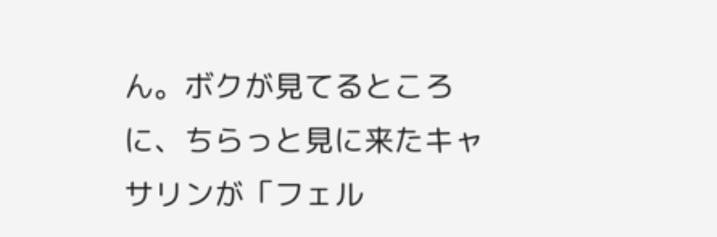ん。ボクが見てるところに、ちらっと見に来たキャサリンが「フェル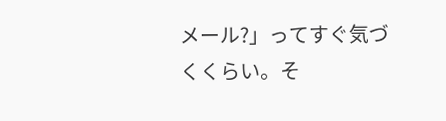メール?」ってすぐ気づくくらい。そ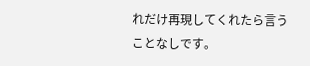れだけ再現してくれたら言うことなしです。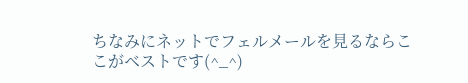ちなみにネットでフェルメールを見るならここがベストです(^_^)